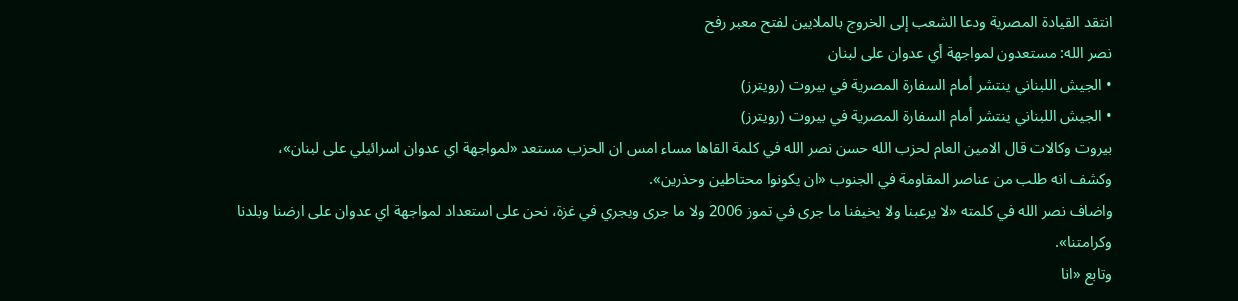انتقد القيادة المصرية ودعا الشعب إلى الخروج بالملايين لفتح معبر رفح
نصر الله: مستعدون لمواجهة أي عدوان على لبنان
• الجيش اللبناني ينتشر أمام السفارة المصرية في بيروت (رويترز)
• الجيش اللبناني ينتشر أمام السفارة المصرية في بيروت (رويترز)
بيروت وكالات قال الامين العام لحزب الله حسن نصر الله في كلمة القاها مساء امس ان الحزب مستعد «لمواجهة اي عدوان اسرائيلي على لبنان»، وكشف انه طلب من عناصر المقاومة في الجنوب «ان يكونوا محتاطين وحذرين».
واضاف نصر الله في كلمته «لا يرعبنا ولا يخيفنا ما جرى في تموز 2006 ولا ما جرى ويجري في غزة، نحن على استعداد لمواجهة اي عدوان على ارضنا وبلدنا وكرامتنا».
وتابع «انا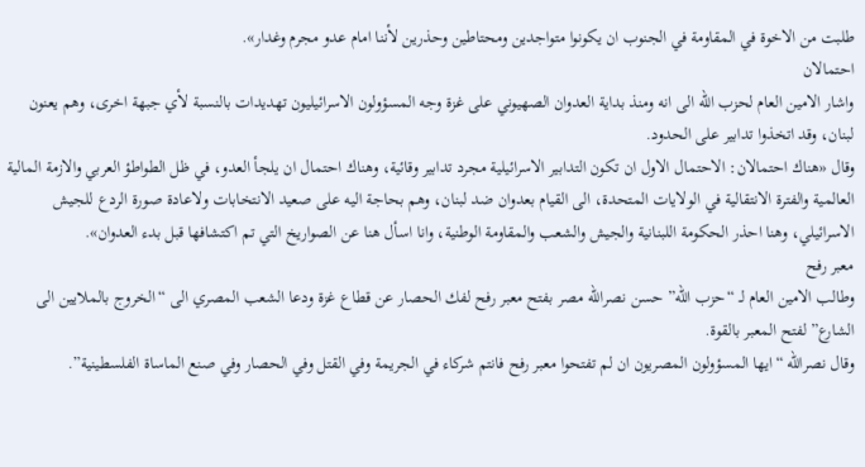طلبت من الاخوة في المقاومة في الجنوب ان يكونوا متواجدين ومحتاطين وحذرين لأننا امام عدو مجرم وغدار».
احتمالان
واشار الامين العام لحزب الله الى انه ومنذ بداية العدوان الصهيوني على غزة وجه المسؤولون الاسرائيليون تهديدات بالنسبة لأي جبهة اخرى، وهم يعنون لبنان، وقد اتخذوا تدابير على الحدود.
وقال «هناك احتمالان: الاحتمال الاول ان تكون التدابير الاسرائيلية مجرد تدابير وقائية، وهناك احتمال ان يلجأ العدو، في ظل الطواطؤ العربي والازمة المالية العالمية والفترة الانتقالية في الولايات المتحدة، الى القيام بعدوان ضد لبنان، وهم بحاجة اليه على صعيد الانتخابات ولاعادة صورة الردع للجيش الاسرائيلي، وهنا احذر الحكومة اللبنانية والجيش والشعب والمقاومة الوطنية، وانا اسأل هنا عن الصواريخ التي تم اكتشافها قبل بدء العدوان».
معبر رفح
وطالب الامين العام لـ “حزب الله” حسن نصرالله مصر بفتح معبر رفح لفك الحصار عن قطاع غزة ودعا الشعب المصري الى “الخروج بالملايين الى الشارع” لفتح المعبر بالقوة.
وقال نصرالله “ايها المسؤولون المصريون ان لم تفتحوا معبر رفح فانتم شركاء في الجريمة وفي القتل وفي الحصار وفي صنع الماساة الفلسطينية”.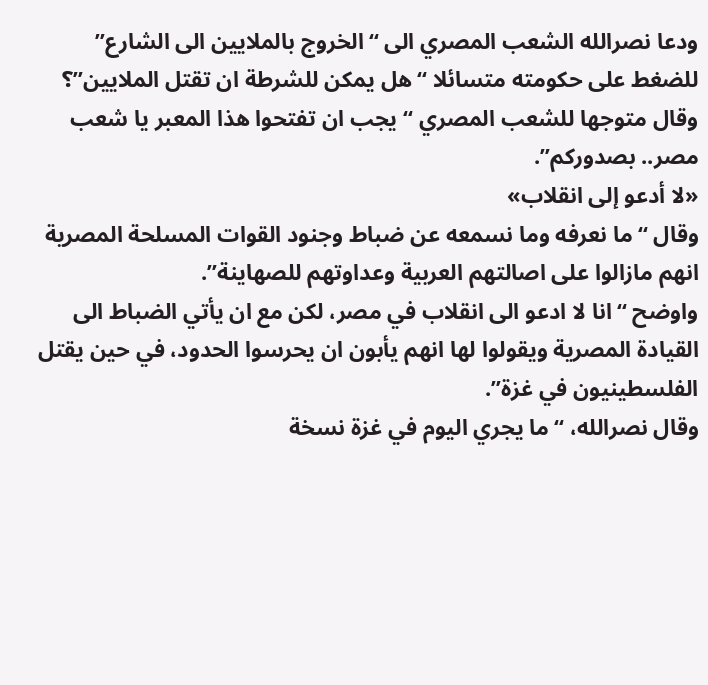ودعا نصرالله الشعب المصري الى “الخروج بالملايين الى الشارع” للضغط على حكومته متسائلا “هل يمكن للشرطة ان تقتل الملايين”؟
وقال متوجها للشعب المصري “يجب ان تفتحوا هذا المعبر يا شعب مصر.. بصدوركم”.
«لا أدعو إلى انقلاب»
وقال “ما نعرفه وما نسمعه عن ضباط وجنود القوات المسلحة المصرية انهم مازالوا على اصالتهم العربية وعداوتهم للصهاينة”.
واوضح “انا لا ادعو الى انقلاب في مصر، لكن مع ان يأتي الضباط الى القيادة المصرية ويقولوا لها انهم يأبون ان يحرسوا الحدود، في حين يقتل الفلسطينيون في غزة”.
وقال نصرالله، “ما يجري اليوم في غزة نسخة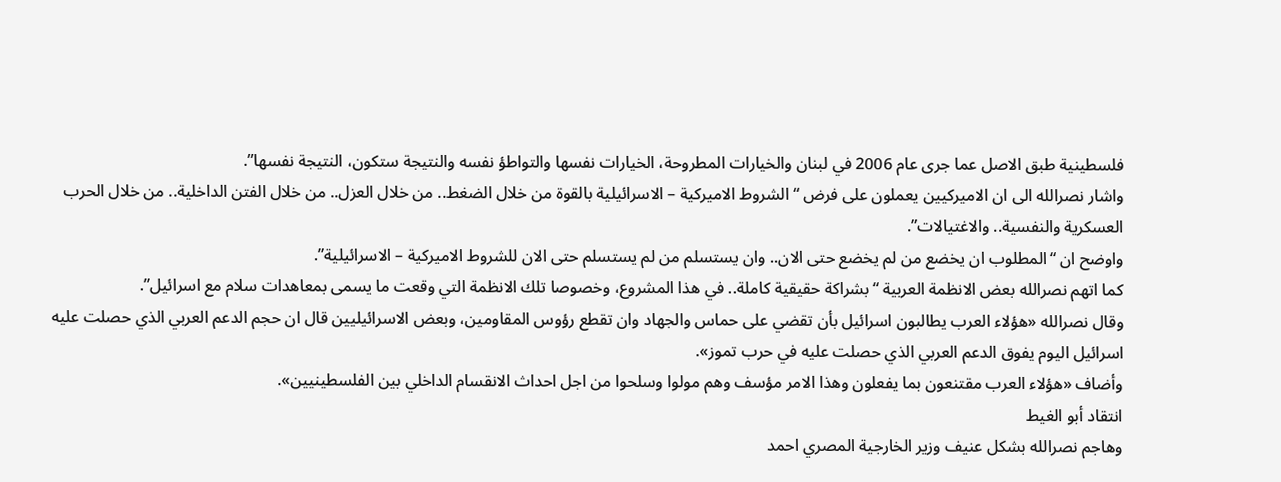فلسطينية طبق الاصل عما جرى عام 2006 في لبنان والخيارات المطروحة، الخيارات نفسها والتواطؤ نفسه والنتيجة ستكون، النتيجة نفسها”.
واشار نصرالله الى ان الاميركيين يعملون على فرض “الشروط الاميركية – الاسرائيلية بالقوة من خلال الضغط.. من خلال العزل.. من خلال الفتن الداخلية.. من خلال الحرب العسكرية والنفسية.. والاغتيالات”.
واوضح ان “المطلوب ان يخضع من لم يخضع حتى الان.. وان يستسلم من لم يستسلم حتى الان للشروط الاميركية – الاسرائيلية”.
كما اتهم نصرالله بعض الانظمة العربية “بشراكة حقيقية كاملة.. في هذا المشروع، وخصوصا تلك الانظمة التي وقعت ما يسمى بمعاهدات سلام مع اسرائيل”.
وقال نصرالله «هؤلاء العرب يطالبون اسرائيل بأن تقضي على حماس والجهاد وان تقطع رؤوس المقاومين، وبعض الاسرائيليين قال ان حجم الدعم العربي الذي حصلت عليه اسرائيل اليوم يفوق الدعم العربي الذي حصلت عليه في حرب تموز».
وأضاف «هؤلاء العرب مقتنعون بما يفعلون وهذا الامر مؤسف وهم مولوا وسلحوا من اجل احداث الانقسام الداخلي بين الفلسطينيين».
انتقاد أبو الغيط
وهاجم نصرالله بشكل عنيف وزير الخارجية المصري احمد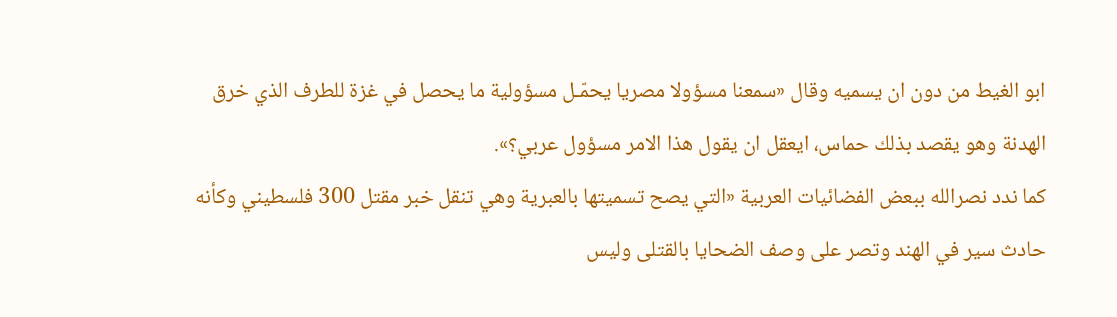ابو الغيط من دون ان يسميه وقال «سمعنا مسؤولا مصريا يحمّـل مسؤولية ما يحصل في غزة للطرف الذي خرق الهدنة وهو يقصد بذلك حماس، ايعقل ان يقول هذا الامر مسؤول عربي؟».
كما ندد نصرالله ببعض الفضائيات العربية «التي يصح تسميتها بالعبرية وهي تنقل خبر مقتل 300 فلسطيني وكأنه حادث سير في الهند وتصر على وصف الضحايا بالقتلى وليس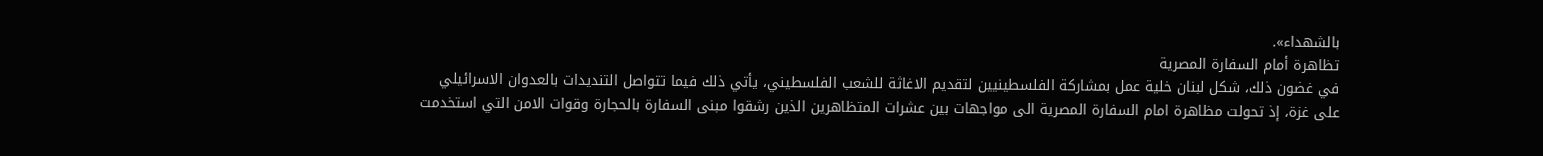بالشهداء».
تظاهرة أمام السفارة المصرية
في غضون ذلك، شكل لبنان خلية عمل بمشاركة الفلسطينيين لتقديم الاغاثة للشعب الفلسطيني، يأتي ذلك فيما تتواصل التنديدات بالعدوان الاسرائيلي على غزة، إذ تحولت مظاهرة امام السفارة المصرية الى مواجهات بين عشرات المتظاهرين الذين رشقوا مبنى السفارة بالحجارة وقوات الامن التي استخدمت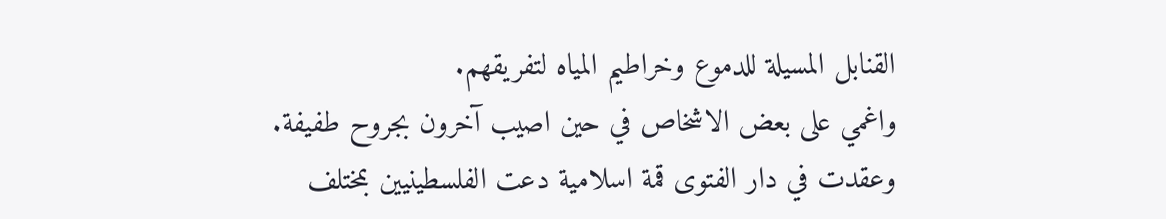القنابل المسيلة للدموع وخراطيم المياه لتفريقهم.
واغمي على بعض الاشخاص في حين اصيب آخرون بجروح طفيفة. وعقدت في دار الفتوى قمة اسلامية دعت الفلسطينيين بمختلف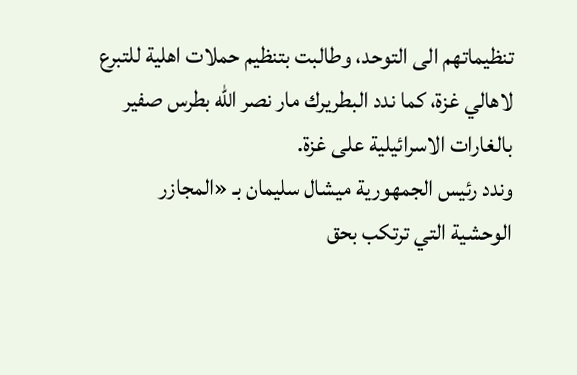تنظيماتهم الى التوحد، وطالبت بتنظيم حملات اهلية للتبرع لاهالي غزة، كما ندد البطريرك مار نصر الله بطرس صفير بالغارات الاسرائيلية على غزة.
وندد رئيس الجمهورية ميشال سليمان بـ «المجازر الوحشية التي ترتكب بحق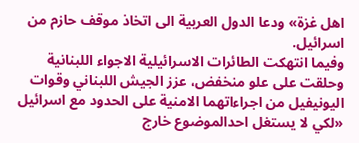اهل غزة» ودعا الدول العربية الى اتخاذ موقف حازم من اسرائيل.
وفيما انتهكت الطائرات الاسرائيلية الاجواء اللبنانية وحلقت على علو منخفض، عزز الجيش اللبناني وقوات اليونيفيل من اجراءاتهما الامنية على الحدود مع اسرائيل «لكي لا يستغل احدالموضوع خارج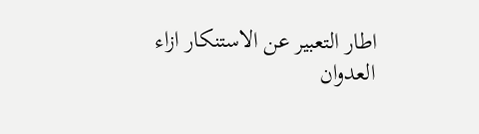اطار التعبير عن الاستنكار ازاء العدوان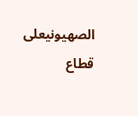الصهيونيعلى قطاع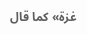غزة» كما قال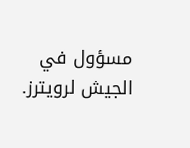مسؤول في الجيش لرويترز.